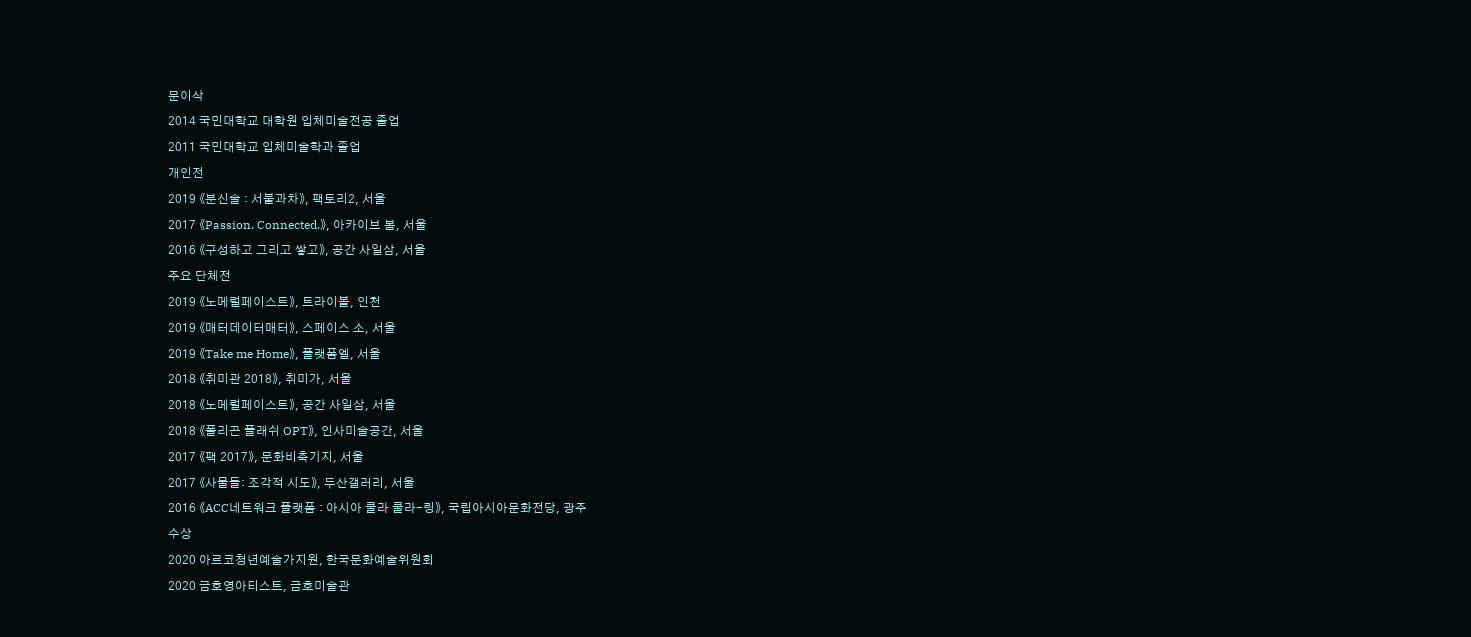문이삭
2014 국민대학교 대학원 입체미술전공 졸업
2011 국민대학교 입체미술학과 졸업
개인전
2019 《분신술 : 서불과차》, 팩토리2, 서울
2017 《Passion. Connected.》, 아카이브 봄, 서울
2016 《구성하고 그리고 쌓고》, 공간 사일삼, 서울
주요 단체전
2019 《노메럴페이스트》, 트라이볼, 인천
2019 《매터데이터매터》, 스페이스 소, 서울
2019 《Take me Home》, 플랫폼엘, 서울
2018 《취미관 2018》, 취미가, 서울
2018 《노메럴페이스트》, 공간 사일삼, 서울
2018 《폴리곤 플래쉬 OPT》, 인사미술공간, 서울
2017 《팩 2017》, 문화비축기지, 서울
2017 《사물들: 조각적 시도》, 두산갤러리, 서울
2016 《ACC네트워크 플랫폼 : 아시아 쿨라 쿨라-링》, 국립아시아문화전당, 광주
수상
2020 아르코청년예술가지원, 한국문화예술위원회
2020 금호영아티스트, 금호미술관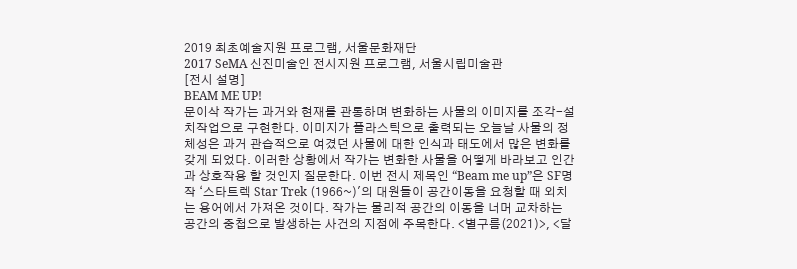2019 최초예술지원 프로그램, 서울문화재단
2017 SeMA 신진미술인 전시지원 프로그램, 서울시립미술관
[전시 설명]
BEAM ME UP!
문이삭 작가는 과거와 현재를 관통하며 변화하는 사물의 이미지를 조각-설치작업으로 구현한다. 이미지가 플라스틱으로 출력되는 오늘날 사물의 정체성은 과거 관습적으로 여겼던 사물에 대한 인식과 태도에서 많은 변화를 갖게 되었다. 이러한 상황에서 작가는 변화한 사물을 어떻게 바라보고 인간과 상호작용 할 것인지 질문한다. 이번 전시 제목인 “Beam me up”은 SF명작 ‘스타트렉 Star Trek (1966~)'의 대원들이 공간이동을 요청할 때 외치는 용어에서 가져온 것이다. 작가는 물리적 공간의 이동을 너머 교차하는 공간의 중첩으로 발생하는 사건의 지점에 주목한다. <별구름(2021)>, <달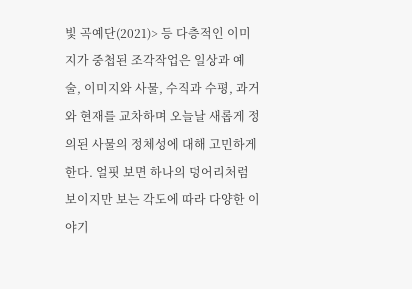빛 곡예단(2021)> 등 다층적인 이미지가 중첩된 조각작업은 일상과 예술, 이미지와 사물, 수직과 수평, 과거와 현재를 교차하며 오늘날 새롭게 정의된 사물의 정체성에 대해 고민하게 한다. 얼핏 보면 하나의 덩어리처럼 보이지만 보는 각도에 따라 다양한 이야기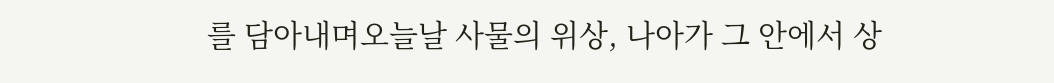를 담아내며오늘날 사물의 위상, 나아가 그 안에서 상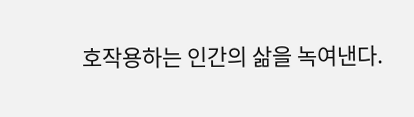호작용하는 인간의 삶을 녹여낸다.